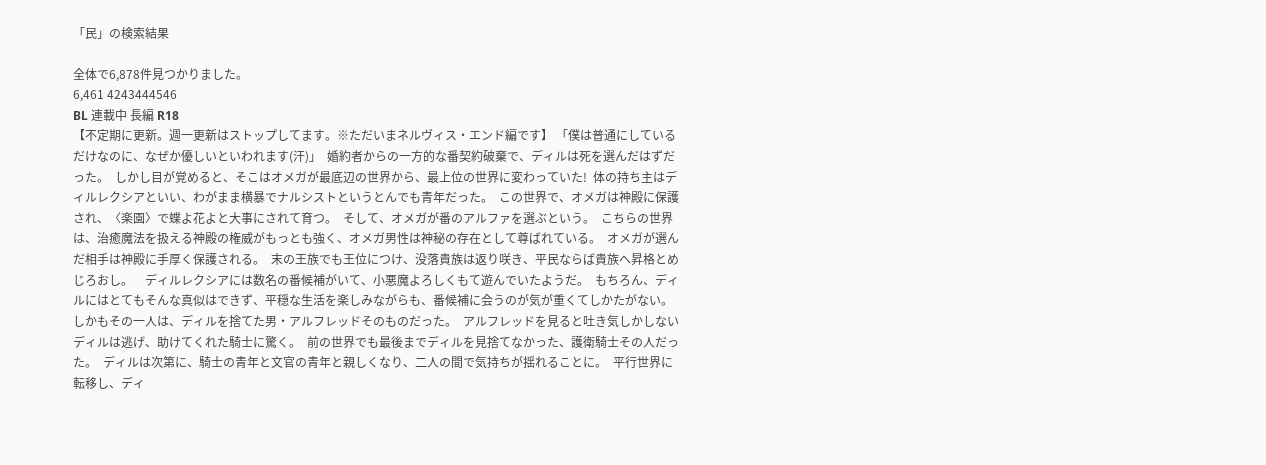「民」の検索結果

全体で6,878件見つかりました。
6,461 4243444546
BL 連載中 長編 R18
【不定期に更新。週一更新はストップしてます。※ただいまネルヴィス・エンド編です】 「僕は普通にしているだけなのに、なぜか優しいといわれます(汗)」  婚約者からの一方的な番契約破棄で、ディルは死を選んだはずだった。  しかし目が覚めると、そこはオメガが最底辺の世界から、最上位の世界に変わっていた!  体の持ち主はディルレクシアといい、わがまま横暴でナルシストというとんでも青年だった。  この世界で、オメガは神殿に保護され、〈楽園〉で蝶よ花よと大事にされて育つ。  そして、オメガが番のアルファを選ぶという。  こちらの世界は、治癒魔法を扱える神殿の権威がもっとも強く、オメガ男性は神秘の存在として尊ばれている。  オメガが選んだ相手は神殿に手厚く保護される。  末の王族でも王位につけ、没落貴族は返り咲き、平民ならば貴族へ昇格とめじろおし。    ディルレクシアには数名の番候補がいて、小悪魔よろしくもて遊んでいたようだ。  もちろん、ディルにはとてもそんな真似はできず、平穏な生活を楽しみながらも、番候補に会うのが気が重くてしかたがない。  しかもその一人は、ディルを捨てた男・アルフレッドそのものだった。  アルフレッドを見ると吐き気しかしないディルは逃げ、助けてくれた騎士に驚く。  前の世界でも最後までディルを見捨てなかった、護衛騎士その人だった。  ディルは次第に、騎士の青年と文官の青年と親しくなり、二人の間で気持ちが揺れることに。  平行世界に転移し、ディ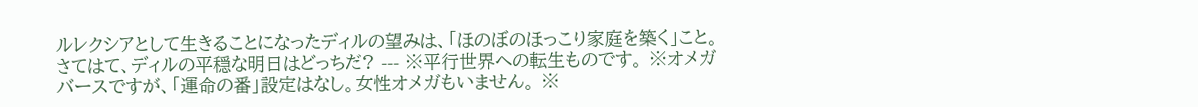ルレクシアとして生きることになったディルの望みは、「ほのぼのほっこり家庭を築く」こと。    さてはて、ディルの平穏な明日はどっちだ? --- ※平行世界への転生ものです。 ※オメガバースですが、「運命の番」設定はなし。女性オメガもいません。 ※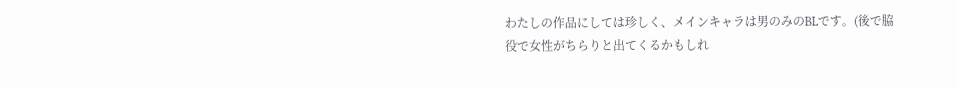わたしの作品にしては珍しく、メインキャラは男のみのBLです。(後で脇役で女性がちらりと出てくるかもしれ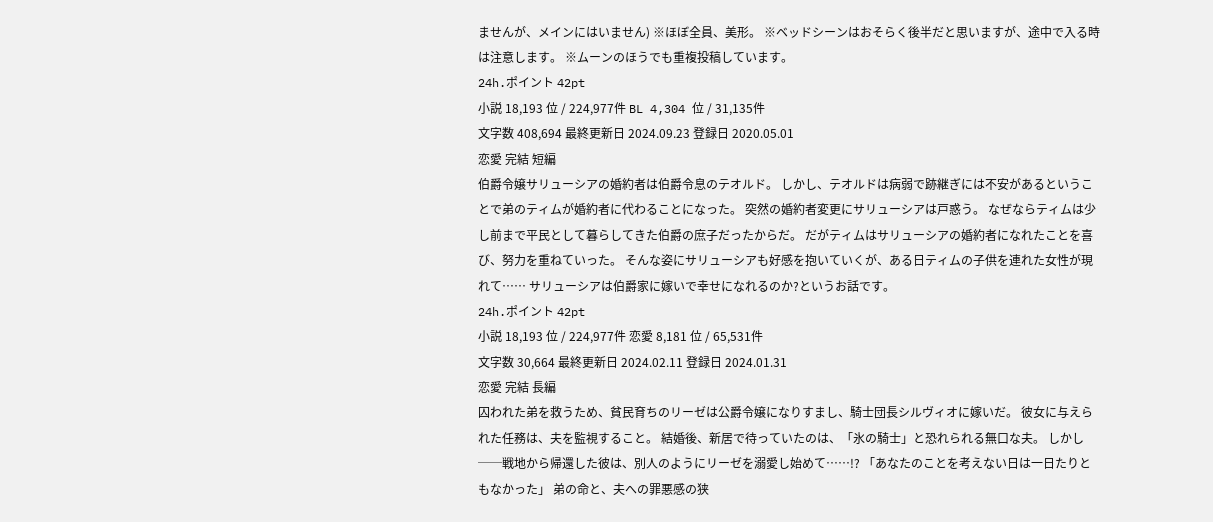ませんが、メインにはいません) ※ほぼ全員、美形。 ※ベッドシーンはおそらく後半だと思いますが、途中で入る時は注意します。 ※ムーンのほうでも重複投稿しています。
24h.ポイント 42pt
小説 18,193 位 / 224,977件 BL 4,304 位 / 31,135件
文字数 408,694 最終更新日 2024.09.23 登録日 2020.05.01
恋愛 完結 短編
伯爵令嬢サリューシアの婚約者は伯爵令息のテオルド。 しかし、テオルドは病弱で跡継ぎには不安があるということで弟のティムが婚約者に代わることになった。 突然の婚約者変更にサリューシアは戸惑う。 なぜならティムは少し前まで平民として暮らしてきた伯爵の庶子だったからだ。 だがティムはサリューシアの婚約者になれたことを喜び、努力を重ねていった。 そんな姿にサリューシアも好感を抱いていくが、ある日ティムの子供を連れた女性が現れて…… サリューシアは伯爵家に嫁いで幸せになれるのか?というお話です。
24h.ポイント 42pt
小説 18,193 位 / 224,977件 恋愛 8,181 位 / 65,531件
文字数 30,664 最終更新日 2024.02.11 登録日 2024.01.31
恋愛 完結 長編
囚われた弟を救うため、貧民育ちのリーゼは公爵令嬢になりすまし、騎士団長シルヴィオに嫁いだ。 彼女に与えられた任務は、夫を監視すること。 結婚後、新居で待っていたのは、「氷の騎士」と恐れられる無口な夫。 しかし──戦地から帰還した彼は、別人のようにリーゼを溺愛し始めて……!? 「あなたのことを考えない日は一日たりともなかった」 弟の命と、夫への罪悪感の狭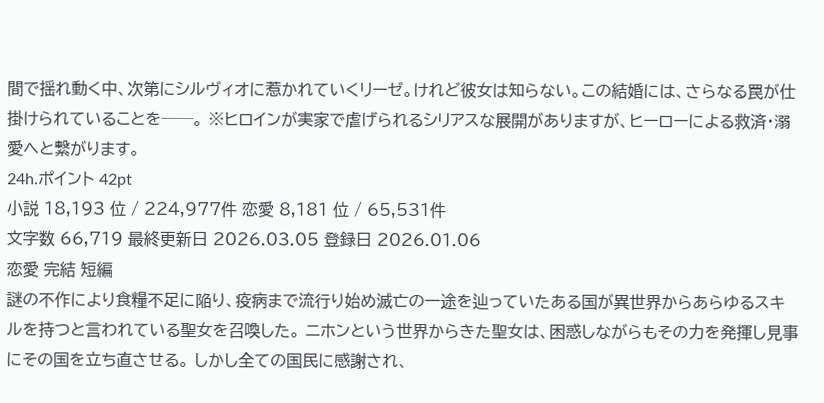間で揺れ動く中、次第にシルヴィオに惹かれていくリーゼ。けれど彼女は知らない。この結婚には、さらなる罠が仕掛けられていることを──。 ※ヒロインが実家で虐げられるシリアスな展開がありますが、ヒーローによる救済・溺愛へと繋がります。
24h.ポイント 42pt
小説 18,193 位 / 224,977件 恋愛 8,181 位 / 65,531件
文字数 66,719 最終更新日 2026.03.05 登録日 2026.01.06
恋愛 完結 短編
謎の不作により食糧不足に陥り、疫病まで流行り始め滅亡の一途を辿っていたある国が異世界からあらゆるスキルを持つと言われている聖女を召喚した。 ニホンという世界からきた聖女は、困惑しながらもその力を発揮し見事にその国を立ち直させる。 しかし全ての国民に感謝され、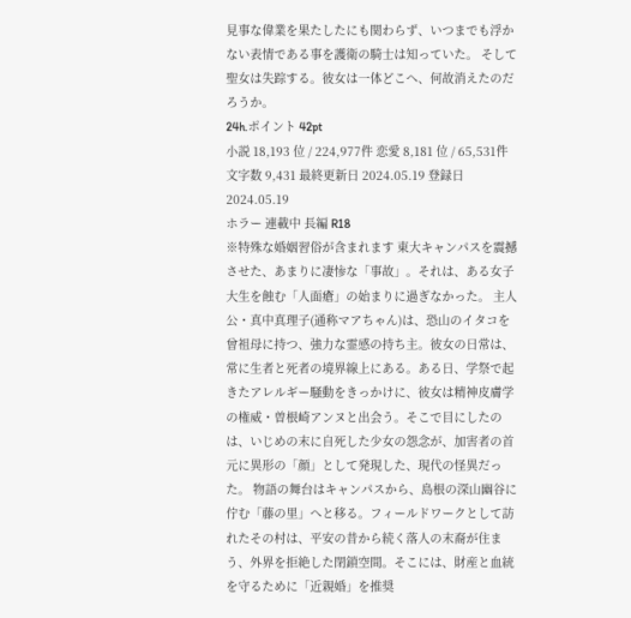見事な偉業を果たしたにも関わらず、いつまでも浮かない表情である事を護衛の騎士は知っていた。 そして聖女は失踪する。彼女は一体どこへ、何故消えたのだろうか。
24h.ポイント 42pt
小説 18,193 位 / 224,977件 恋愛 8,181 位 / 65,531件
文字数 9,431 最終更新日 2024.05.19 登録日 2024.05.19
ホラー 連載中 長編 R18
※特殊な婚姻習俗が含まれます 東大キャンパスを震撼させた、あまりに凄惨な「事故」。それは、ある女子大生を蝕む「人面瘡」の始まりに過ぎなかった。 主人公・真中真理子(通称マアちゃん)は、恐山のイタコを曾祖母に持つ、強力な霊感の持ち主。彼女の日常は、常に生者と死者の境界線上にある。ある日、学祭で起きたアレルギー騒動をきっかけに、彼女は精神皮膚学の権威・曽根崎アンヌと出会う。そこで目にしたのは、いじめの末に自死した少女の怨念が、加害者の首元に異形の「顔」として発現した、現代の怪異だった。 物語の舞台はキャンパスから、島根の深山幽谷に佇む「藤の里」へと移る。フィールドワークとして訪れたその村は、平安の昔から続く落人の末裔が住まう、外界を拒絶した閉鎖空間。そこには、財産と血統を守るために「近親婚」を推奨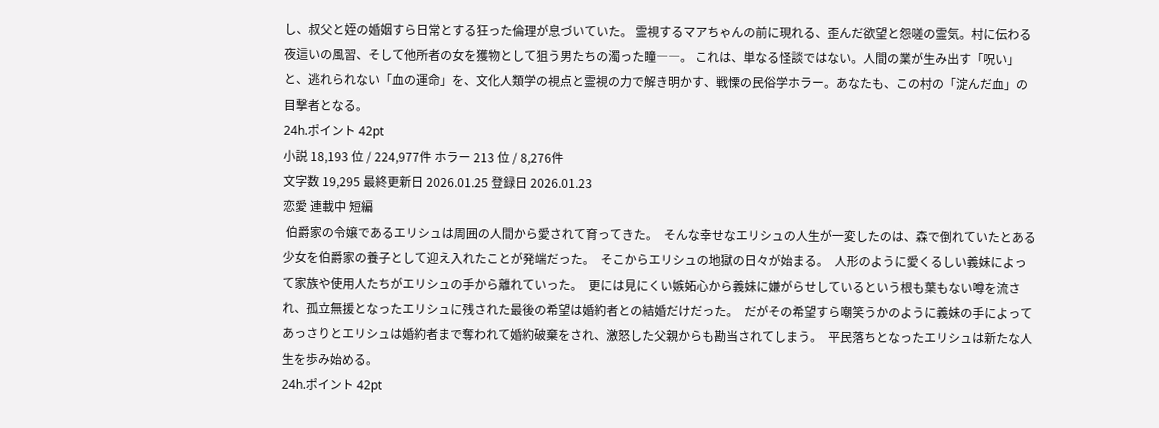し、叔父と姪の婚姻すら日常とする狂った倫理が息づいていた。 霊視するマアちゃんの前に現れる、歪んだ欲望と怨嗟の霊気。村に伝わる夜這いの風習、そして他所者の女を獲物として狙う男たちの濁った瞳――。 これは、単なる怪談ではない。人間の業が生み出す「呪い」と、逃れられない「血の運命」を、文化人類学の視点と霊視の力で解き明かす、戦慄の民俗学ホラー。あなたも、この村の「淀んだ血」の目撃者となる。
24h.ポイント 42pt
小説 18,193 位 / 224,977件 ホラー 213 位 / 8,276件
文字数 19,295 最終更新日 2026.01.25 登録日 2026.01.23
恋愛 連載中 短編
 伯爵家の令嬢であるエリシュは周囲の人間から愛されて育ってきた。  そんな幸せなエリシュの人生が一変したのは、森で倒れていたとある少女を伯爵家の養子として迎え入れたことが発端だった。  そこからエリシュの地獄の日々が始まる。  人形のように愛くるしい義妹によって家族や使用人たちがエリシュの手から離れていった。  更には見にくい嫉妬心から義妹に嫌がらせしているという根も葉もない噂を流され、孤立無援となったエリシュに残された最後の希望は婚約者との結婚だけだった。  だがその希望すら嘲笑うかのように義妹の手によってあっさりとエリシュは婚約者まで奪われて婚約破棄をされ、激怒した父親からも勘当されてしまう。  平民落ちとなったエリシュは新たな人生を歩み始める。
24h.ポイント 42pt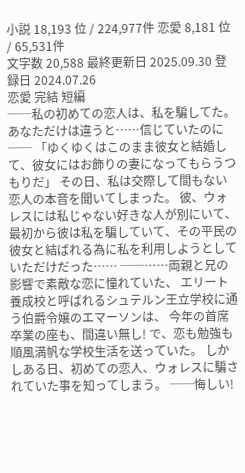小説 18,193 位 / 224,977件 恋愛 8,181 位 / 65,531件
文字数 20,588 最終更新日 2025.09.30 登録日 2024.07.26
恋愛 完結 短編
──私の初めての恋人は、私を騙してた。 あなただけは違うと……信じていたのに── 「ゆくゆくはこのまま彼女と結婚して、彼女にはお飾りの妻になってもらうつもりだ」 その日、私は交際して間もない恋人の本音を聞いてしまった。 彼、ウォレスには私じゃない好きな人が別にいて、 最初から彼は私を騙していて、その平民の彼女と結ばれる為に私を利用しようとしていただけだった…… ──……両親と兄の影響で素敵な恋に憧れていた、 エリート養成校と呼ばれるシュテルン王立学校に通う伯爵令嬢のエマーソンは、 今年の首席卒業の座も、間違い無し! で、恋も勉強も順風満帆な学校生活を送っていた。 しかしある日、初めての恋人、ウォレスに騙されていた事を知ってしまう。 ──悔しい!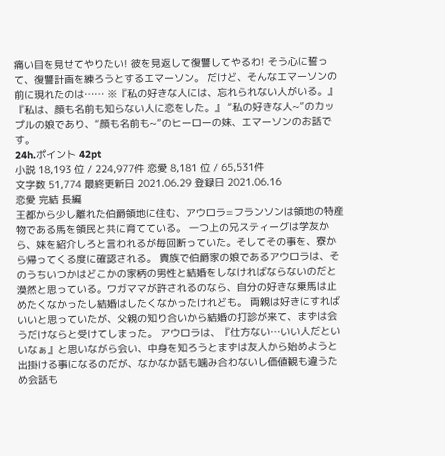痛い目を見せてやりたい! 彼を見返して復讐してやるわ! そう心に誓って、復讐計画を練ろうとするエマーソン。 だけど、そんなエマーソンの前に現れたのは…… ※『私の好きな人には、忘れられない人がいる。』 『私は、顔も名前も知らない人に恋をした。』 “私の好きな人~”のカップルの娘であり、“顔も名前も~”のヒーローの妹、エマーソンのお話です。
24h.ポイント 42pt
小説 18,193 位 / 224,977件 恋愛 8,181 位 / 65,531件
文字数 51,774 最終更新日 2021.06.29 登録日 2021.06.16
恋愛 完結 長編
王都から少し離れた伯爵領地に住む、アウロラ=フランソンは領地の特産物である馬を領民と共に育てている。 一つ上の兄スティーグは学友から、妹を紹介しろと言われるが毎回断っていた。そしてその事を、寮から帰ってくる度に確認される。 貴族で伯爵家の娘であるアウロラは、そのうちいつかはどこかの家柄の男性と結婚をしなければならないのだと漠然と思っている。ワガママが許されるのなら、自分の好きな乗馬は止めたくなかったし結婚はしたくなかったけれども。 両親は好きにすればいいと思っていたが、父親の知り合いから結婚の打診が来て、まずは会うだけならと受けてしまった。 アウロラは、『仕方ない…いい人だといいなぁ』と思いながら会い、中身を知ろうとまずは友人から始めようと出掛ける事になるのだが、なかなか話も噛み合わないし価値観も違うため会話も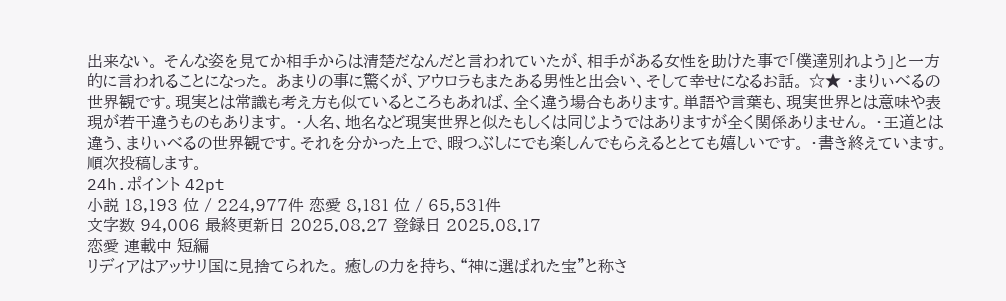出来ない。 そんな姿を見てか相手からは清楚だなんだと言われていたが、相手がある女性を助けた事で「僕達別れよう」と一方的に言われることになった。 あまりの事に驚くが、アウロラもまたある男性と出会い、そして幸せになるお話。 ☆★ ・まりぃべるの世界観です。現実とは常識も考え方も似ているところもあれば、全く違う場合もあります。単語や言葉も、現実世界とは意味や表現が若干違うものもあります。 ・人名、地名など現実世界と似たもしくは同じようではありますが全く関係ありません。 ・王道とは違う、まりぃべるの世界観です。それを分かった上で、暇つぶしにでも楽しんでもらえるととても嬉しいです。 ・書き終えています。順次投稿します。
24h.ポイント 42pt
小説 18,193 位 / 224,977件 恋愛 8,181 位 / 65,531件
文字数 94,006 最終更新日 2025.08.27 登録日 2025.08.17
恋愛 連載中 短編
リディアはアッサリ国に見捨てられた。 癒しの力を持ち、“神に選ばれた宝”と称さ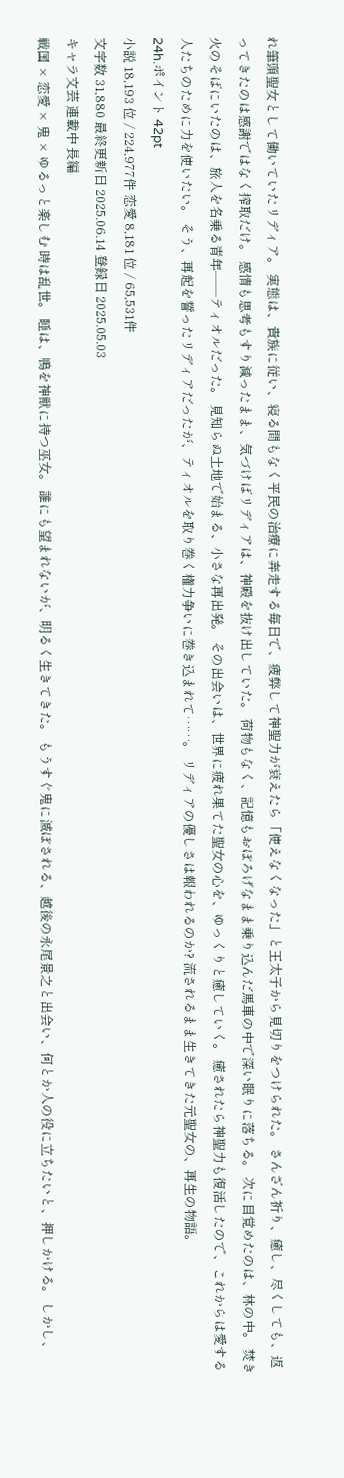れ筆頭聖女として働いていたリディア。 実態は、貴族に従い、寝る間もなく平民の治療に奔走する毎日で、疲弊して神聖力が衰えたら「使えなくなった」と王太子から見切りをつけられた。 さんざん祈り、癒し、尽くしても、返ってきたのは感謝ではなく搾取だけ。 感情も思考もすり減ったまま、気づけばリディアは、神殿を抜け出していた。 荷物もなく、記憶もおぼろげなまま乗り込んだ馬車の中で深い眠りに落ちる。 次に目覚めたのは、林の中。 焚き火のそばにいたのは、旅人を名乗る青年――ティオルだった。 見知らぬ土地で始まる、小さな再出発。 その出会いは、世界に疲れ果てた聖女の心を、ゆっくりと癒していく。 癒されたら神聖力も復活したので、これからは愛する人たちのために力を使いたい。 そう、再起を誓ったリディアだったが、ティオルを取り巻く権力争いに巻き込まれて……。 リディアの優しさは報われるのか? 流されるまま生きてきた元聖女の、再生の物語。
24h.ポイント 42pt
小説 18,193 位 / 224,977件 恋愛 8,181 位 / 65,531件
文字数 31,880 最終更新日 2025.06.14 登録日 2025.05.03
キャラ文芸 連載中 長編
戦国 × 恋愛 × 鬼 × ゆるっと楽しむ 時は乱世。 睡は、鴨を神獣に持つ巫女。 誰にも望まれないが、明るく生きてきた。 もうすぐ鬼に滅ぼされる、越後の永尾景之と出会い、何とか人の役に立ちたいと、押しかける。 しかし、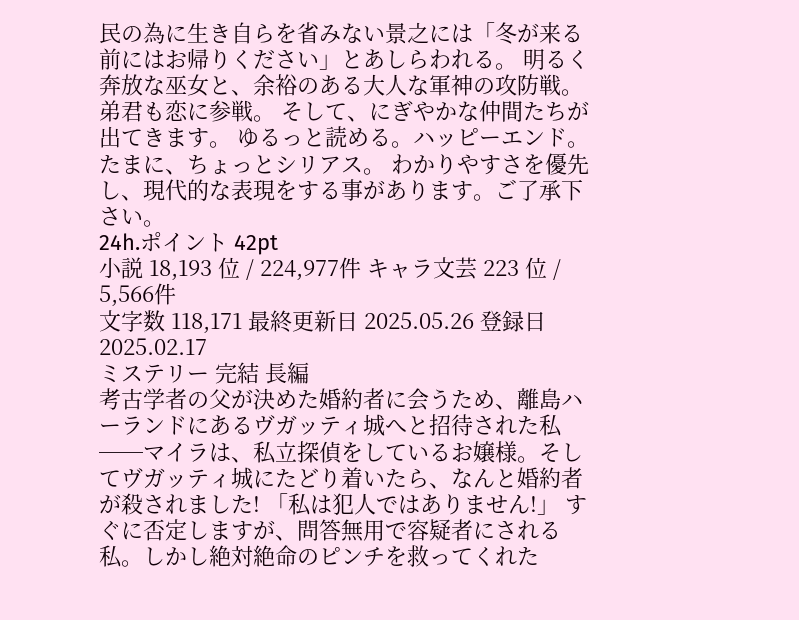民の為に生き自らを省みない景之には「冬が来る前にはお帰りください」とあしらわれる。 明るく奔放な巫女と、余裕のある大人な軍神の攻防戦。 弟君も恋に参戦。 そして、にぎやかな仲間たちが出てきます。 ゆるっと読める。ハッピーエンド。たまに、ちょっとシリアス。 わかりやすさを優先し、現代的な表現をする事があります。ご了承下さい。
24h.ポイント 42pt
小説 18,193 位 / 224,977件 キャラ文芸 223 位 / 5,566件
文字数 118,171 最終更新日 2025.05.26 登録日 2025.02.17
ミステリー 完結 長編
考古学者の父が決めた婚約者に会うため、離島ハーランドにあるヴガッティ城へと招待された私──マイラは、私立探偵をしているお嬢様。そしてヴガッティ城にたどり着いたら、なんと婚約者が殺されました! 「私は犯人ではありません!」 すぐに否定しますが、問答無用で容疑者にされる私。しかし絶対絶命のピンチを救ってくれた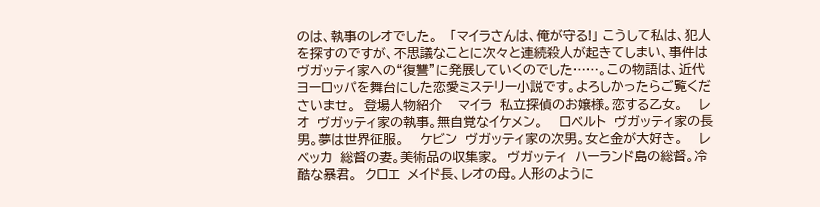のは、執事のレオでした。   「マイラさんは、俺が守る!」 こうして私は、犯人を探すのですが、不思議なことに次々と連続殺人が起きてしまい、事件はヴガッティ家への“復讐”に発展していくのでした……。この物語は、近代ヨーロッパを舞台にした恋愛ミステリー小説です。よろしかったらご覧くださいませ。  登場人物紹介    マイラ  私立探偵のお嬢様。恋する乙女。    レオ  ヴガッティ家の執事。無自覚なイケメン。    ロベルト  ヴガッティ家の長男。夢は世界征服。    ケビン  ヴガッティ家の次男。女と金が大好き。    レベッカ  総督の妻。美術品の収集家。  ヴガッティ  ハーランド島の総督。冷酷な暴君。  クロエ  メイド長、レオの母。人形のように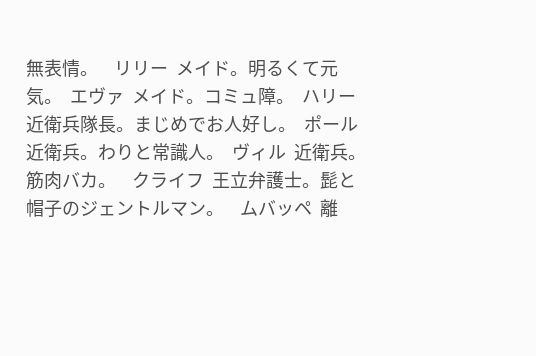無表情。    リリー  メイド。明るくて元気。  エヴァ  メイド。コミュ障。  ハリー  近衛兵隊長。まじめでお人好し。  ポール  近衛兵。わりと常識人。  ヴィル  近衛兵。筋肉バカ。    クライフ  王立弁護士。髭と帽子のジェントルマン。    ムバッペ  離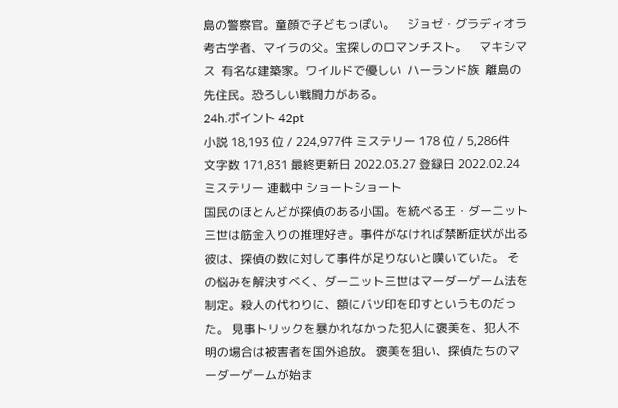島の警察官。童顔で子どもっぽい。    ジョゼ・グラディオラ  考古学者、マイラの父。宝探しのロマンチスト。    マキシマス  有名な建築家。ワイルドで優しい  ハーランド族  離島の先住民。恐ろしい戦闘力がある。
24h.ポイント 42pt
小説 18,193 位 / 224,977件 ミステリー 178 位 / 5,286件
文字数 171,831 最終更新日 2022.03.27 登録日 2022.02.24
ミステリー 連載中 ショートショート
国民のほとんどが探偵のある小国。を統べる王・ダーニット三世は筋金入りの推理好き。事件がなければ禁断症状が出る彼は、探偵の数に対して事件が足りないと嘆いていた。 その悩みを解決すべく、ダーニット三世はマーダーゲーム法を制定。殺人の代わりに、額にバツ印を印すというものだった。 見事トリックを暴かれなかった犯人に褒美を、犯人不明の場合は被害者を国外追放。 褒美を狙い、探偵たちのマーダーゲームが始ま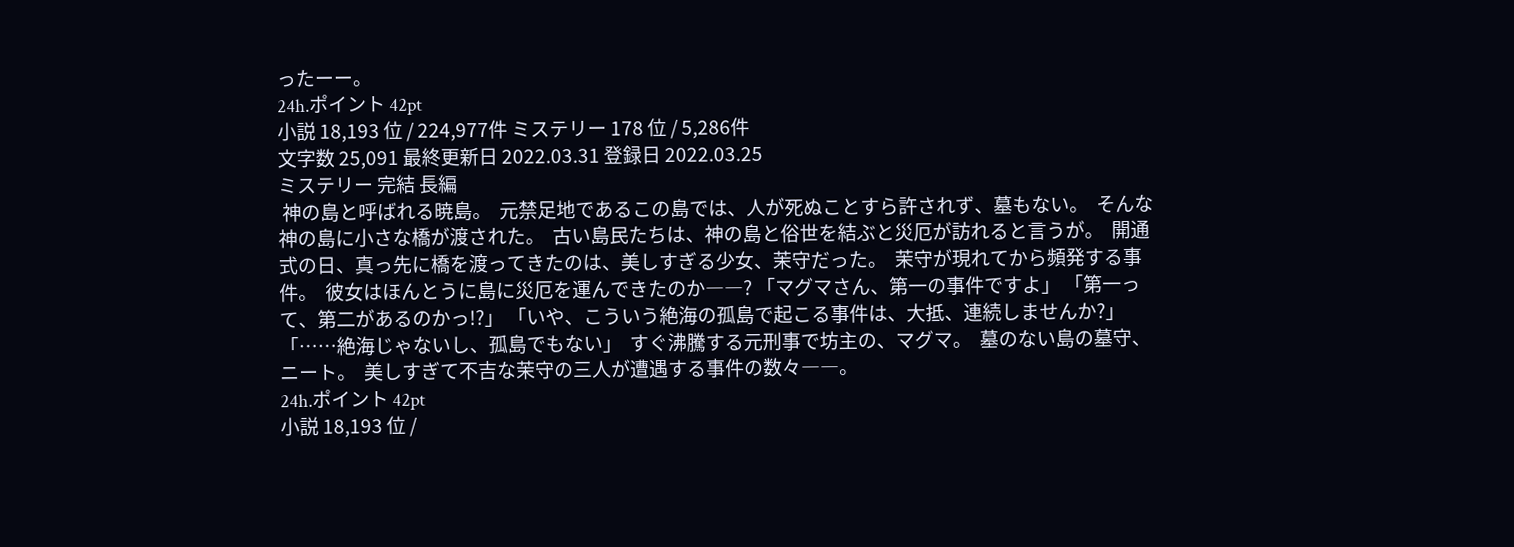ったーー。
24h.ポイント 42pt
小説 18,193 位 / 224,977件 ミステリー 178 位 / 5,286件
文字数 25,091 最終更新日 2022.03.31 登録日 2022.03.25
ミステリー 完結 長編
 神の島と呼ばれる暁島。  元禁足地であるこの島では、人が死ぬことすら許されず、墓もない。  そんな神の島に小さな橋が渡された。  古い島民たちは、神の島と俗世を結ぶと災厄が訪れると言うが。  開通式の日、真っ先に橋を渡ってきたのは、美しすぎる少女、茉守だった。  茉守が現れてから頻発する事件。  彼女はほんとうに島に災厄を運んできたのか――? 「マグマさん、第一の事件ですよ」 「第一って、第二があるのかっ!?」 「いや、こういう絶海の孤島で起こる事件は、大抵、連続しませんか?」 「……絶海じゃないし、孤島でもない」  すぐ沸騰する元刑事で坊主の、マグマ。  墓のない島の墓守、ニート。  美しすぎて不吉な茉守の三人が遭遇する事件の数々――。
24h.ポイント 42pt
小説 18,193 位 /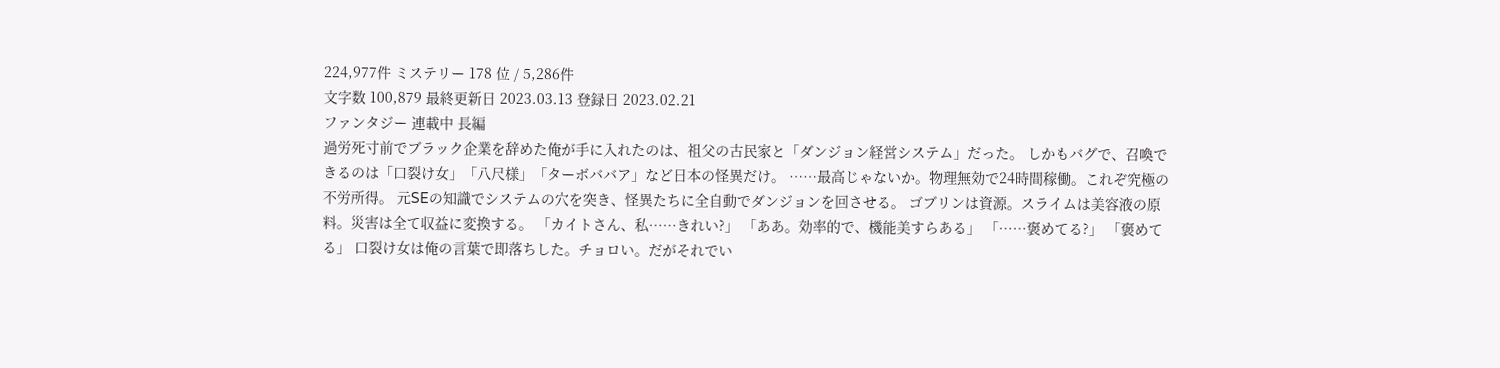224,977件 ミステリー 178 位 / 5,286件
文字数 100,879 最終更新日 2023.03.13 登録日 2023.02.21
ファンタジー 連載中 長編
過労死寸前でブラック企業を辞めた俺が手に入れたのは、祖父の古民家と「ダンジョン経営システム」だった。 しかもバグで、召喚できるのは「口裂け女」「八尺様」「ターボババア」など日本の怪異だけ。 ……最高じゃないか。物理無効で24時間稼働。これぞ究極の不労所得。 元SEの知識でシステムの穴を突き、怪異たちに全自動でダンジョンを回させる。 ゴブリンは資源。スライムは美容液の原料。災害は全て収益に変換する。 「カイトさん、私……きれい?」 「ああ。効率的で、機能美すらある」 「……褒めてる?」 「褒めてる」 口裂け女は俺の言葉で即落ちした。チョロい。だがそれでい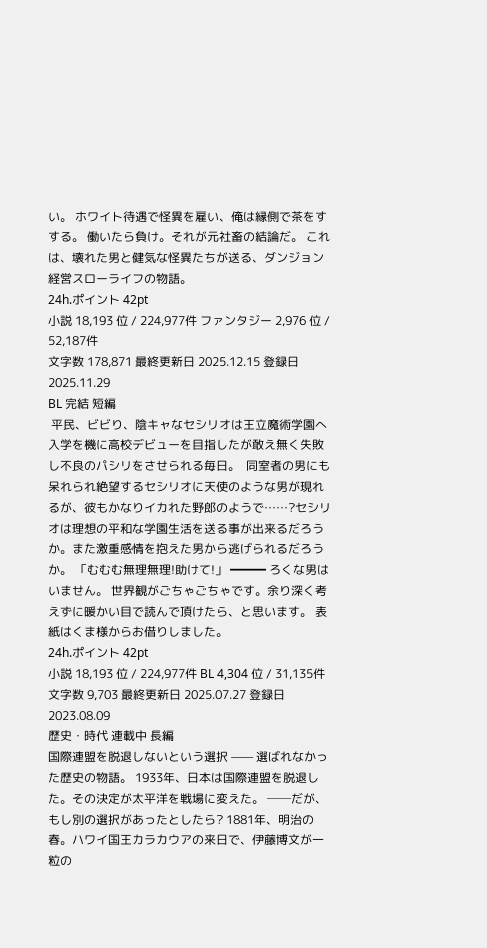い。 ホワイト待遇で怪異を雇い、俺は縁側で茶をすする。 働いたら負け。それが元社畜の結論だ。 これは、壊れた男と健気な怪異たちが送る、ダンジョン経営スローライフの物語。
24h.ポイント 42pt
小説 18,193 位 / 224,977件 ファンタジー 2,976 位 / 52,187件
文字数 178,871 最終更新日 2025.12.15 登録日 2025.11.29
BL 完結 短編
 平民、ビビり、陰キャなセシリオは王立魔術学園へ入学を機に高校デビューを目指したが敢え無く失敗し不良のパシリをさせられる毎日。  同室者の男にも呆れられ絶望するセシリオに天使のような男が現れるが、彼もかなりイカれた野郎のようで……?セシリオは理想の平和な学園生活を送る事が出来るだろうか。また激重感情を抱えた男から逃げられるだろうか。 「むむむ無理無理!助けて!」 ━━━ ろくな男はいません。 世界観がごちゃごちゃです。余り深く考えずに暖かい目で読んで頂けたら、と思います。 表紙はくま様からお借りしました。
24h.ポイント 42pt
小説 18,193 位 / 224,977件 BL 4,304 位 / 31,135件
文字数 9,703 最終更新日 2025.07.27 登録日 2023.08.09
歴史・時代 連載中 長編
国際連盟を脱退しないという選択 —— 選ばれなかった歴史の物語。 1933年、日本は国際連盟を脱退した。その決定が太平洋を戦場に変えた。 ──だが、もし別の選択があったとしたら? 1881年、明治の春。ハワイ国王カラカウアの来日で、伊藤博文が一粒の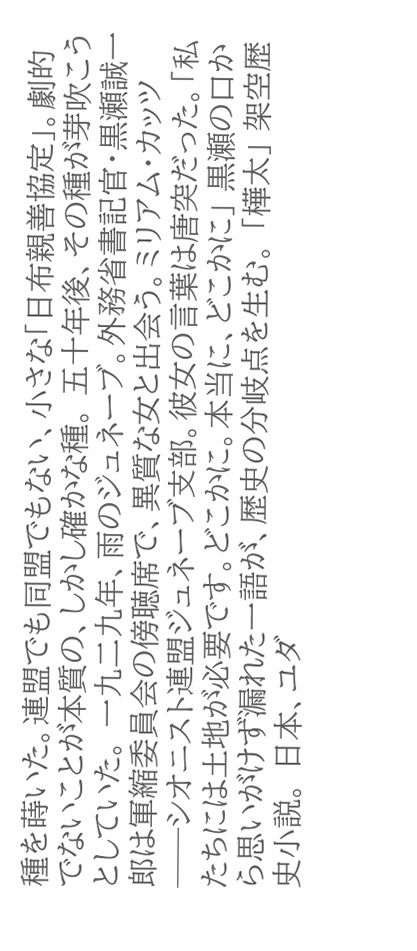種を蒔いた。連盟でも同盟でもない、小さな「日布親善協定」。劇的でないことが本質の、しかし確かな種。 五十年後、その種が芽吹こうとしていた。 一九二九年、雨のジュネーブ。外務省書記官・黒瀬誠一郎は軍縮委員会の傍聴席で、異質な女と出会う。ミリアム・カッツ──シオニスト連盟ジュネーブ支部。彼女の言葉は唐突だった。「私たちには土地が必要です。どこかに。本当に、どこかに」 黒瀬の口から思いがけず漏れた一語が、歴史の分岐点を生む。 「樺太」 架空歴史小説。 日本、ユダ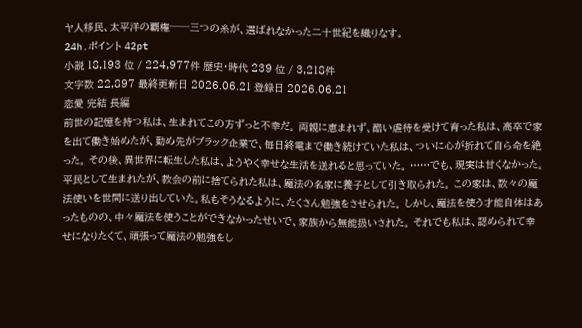ヤ人移民、太平洋の覇権──三つの糸が、選ばれなかった二十世紀を織りなす。
24h.ポイント 42pt
小説 18,193 位 / 224,977件 歴史・時代 239 位 / 3,218件
文字数 22,897 最終更新日 2026.06.21 登録日 2026.06.21
恋愛 完結 長編
前世の記憶を持つ私は、生まれてこの方ずっと不幸だ。 両親に恵まれず、酷い虐待を受けて育った私は、高卒で家を出て働き始めたが、勤め先がブラック企業で、毎日終電まで働き続けていた私は、ついに心が折れて自ら命を絶った。 その後、異世界に転生した私は、ようやく幸せな生活を送れると思っていた。 ……でも、現実は甘くなかった。 平民として生まれたが、教会の前に捨てられた私は、魔法の名家に養子として引き取られた。 この家は、数々の魔法使いを世間に送り出していた。私もそうなるように、たくさん勉強をさせられた。 しかし、魔法を使う才能自体はあったものの、中々魔法を使うことができなかったせいで、家族から無能扱いされた。 それでも私は、認められて幸せになりたくて、頑張って魔法の勉強をし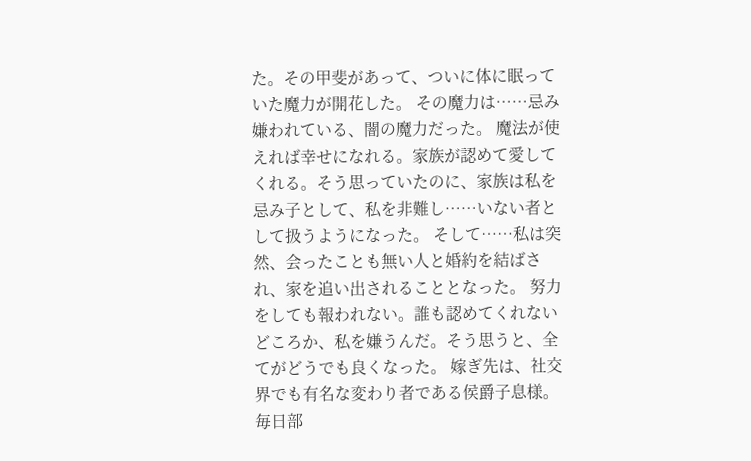た。その甲斐があって、ついに体に眠っていた魔力が開花した。 その魔力は……忌み嫌われている、闇の魔力だった。 魔法が使えれば幸せになれる。家族が認めて愛してくれる。そう思っていたのに、家族は私を忌み子として、私を非難し……いない者として扱うようになった。 そして……私は突然、会ったことも無い人と婚約を結ばされ、家を追い出されることとなった。 努力をしても報われない。誰も認めてくれないどころか、私を嫌うんだ。そう思うと、全てがどうでも良くなった。 嫁ぎ先は、社交界でも有名な変わり者である侯爵子息様。毎日部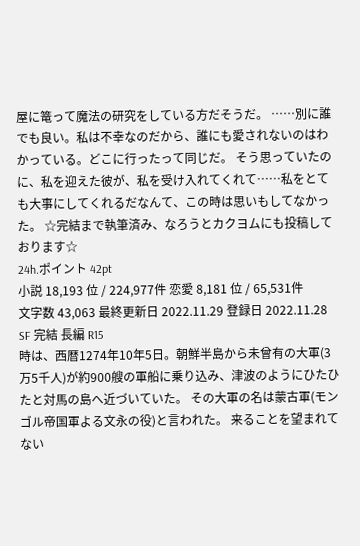屋に篭って魔法の研究をしている方だそうだ。 ……別に誰でも良い。私は不幸なのだから、誰にも愛されないのはわかっている。どこに行ったって同じだ。 そう思っていたのに、私を迎えた彼が、私を受け入れてくれて……私をとても大事にしてくれるだなんて、この時は思いもしてなかった。 ☆完結まで執筆済み、なろうとカクヨムにも投稿しております☆
24h.ポイント 42pt
小説 18,193 位 / 224,977件 恋愛 8,181 位 / 65,531件
文字数 43,063 最終更新日 2022.11.29 登録日 2022.11.28
SF 完結 長編 R15
時は、西暦1274年10年5日。朝鮮半島から未曾有の大軍(3万5千人)が約900艘の軍船に乗り込み、津波のようにひたひたと対馬の島へ近づいていた。 その大軍の名は蒙古軍(モンゴル帝国軍よる文永の役)と言われた。 来ることを望まれてない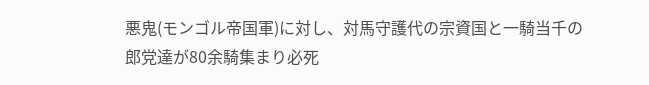悪鬼(モンゴル帝国軍)に対し、対馬守護代の宗資国と一騎当千の郎党達が80余騎集まり必死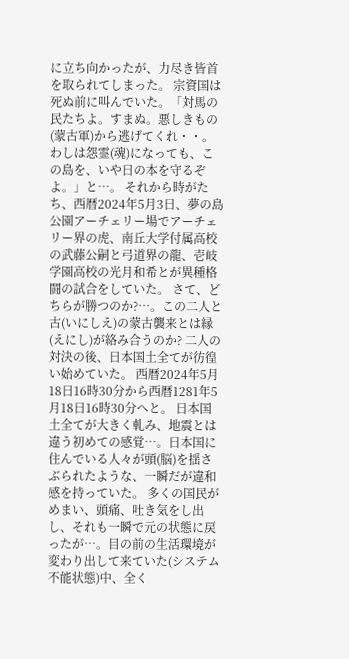に立ち向かったが、力尽き皆首を取られてしまった。 宗資国は死ぬ前に叫んでいた。「対馬の民たちよ。すまぬ。悪しきもの(蒙古軍)から逃げてくれ・・。 わしは怨霊(魂)になっても、この島を、いや日の本を守るぞよ。」と…。 それから時がたち、西暦2024年5月3日、夢の島公園アーチェリー場でアーチェリー界の虎、南丘大学付属高校の武藤公嗣と弓道界の龍、壱岐学園高校の光月和希とが異種格闘の試合をしていた。 さて、どちらが勝つのか?…。この二人と古(いにしえ)の蒙古襲来とは縁(えにし)が絡み合うのか? 二人の対決の後、日本国土全てが彷徨い始めていた。 西暦2024年5月18日16時30分から西暦1281年5月18日16時30分へと。 日本国土全てが大きく軋み、地震とは違う初めての感覚…。日本国に住んでいる人々が頭(脳)を揺さぶられたような、一瞬だが違和感を持っていた。 多くの国民がめまい、頭痛、吐き気をし出し、それも一瞬で元の状態に戻ったが…。目の前の生活環境が変わり出して来ていた(システム不能状態)中、全く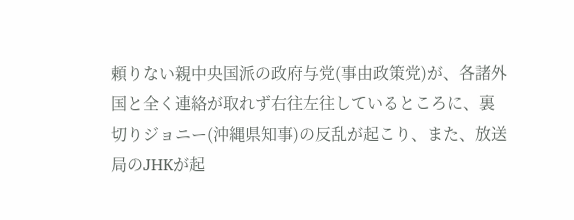頼りない親中央国派の政府与党(事由政策党)が、各諸外国と全く連絡が取れず右往左往しているところに、裏切りジョニー(沖縄県知事)の反乱が起こり、また、放送局のJHKが起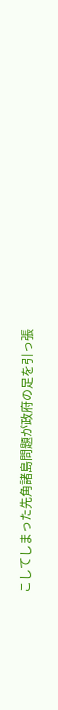こしてしまった先角諸島問題が政府の足を引っ張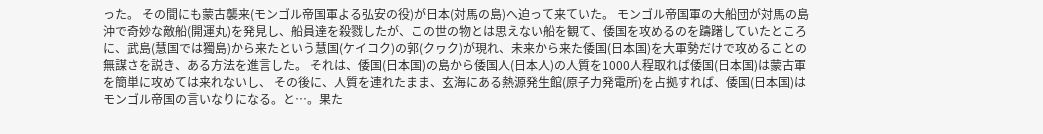った。 その間にも蒙古襲来(モンゴル帝国軍よる弘安の役)が日本(対馬の島)へ迫って来ていた。 モンゴル帝国軍の大船団が対馬の島沖で奇妙な敵船(開運丸)を発見し、船員達を殺戮したが、この世の物とは思えない船を観て、倭国を攻めるのを躊躇していたところに、武島(慧国では獨島)から来たという慧国(ケイコク)の郭(クヮク)が現れ、未来から来た倭国(日本国)を大軍勢だけで攻めることの無謀さを説き、ある方法を進言した。 それは、倭国(日本国)の島から倭国人(日本人)の人質を1000人程取れば倭国(日本国)は蒙古軍を簡単に攻めては来れないし、 その後に、人質を連れたまま、玄海にある熱源発生館(原子力発電所)を占拠すれば、倭国(日本国)はモンゴル帝国の言いなりになる。と…。果た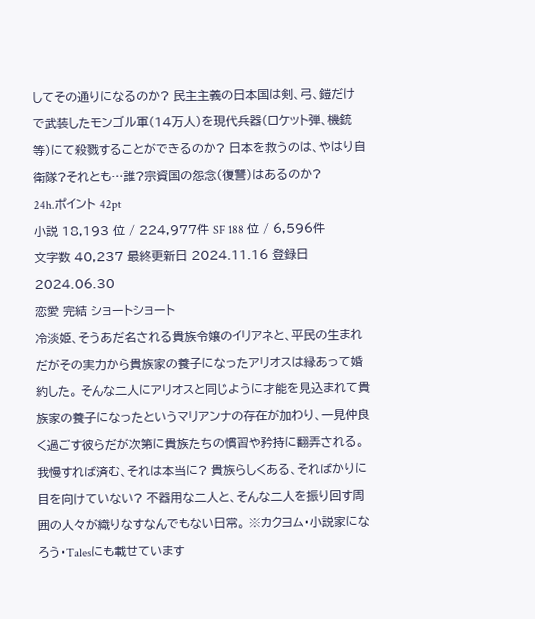してその通りになるのか? 民主主義の日本国は剣、弓、鎧だけで武装したモンゴル軍(14万人)を現代兵器(ロケット弾、機銃等)にて殺戮することができるのか? 日本を救うのは、やはり自衛隊?それとも…誰?宗資国の怨念(復讐)はあるのか?
24h.ポイント 42pt
小説 18,193 位 / 224,977件 SF 188 位 / 6,596件
文字数 40,237 最終更新日 2024.11.16 登録日 2024.06.30
恋愛 完結 ショートショート
冷淡姫、そうあだ名される貴族令嬢のイリアネと、平民の生まれだがその実力から貴族家の養子になったアリオスは縁あって婚約した。 そんな二人にアリオスと同じように才能を見込まれて貴族家の養子になったというマリアンナの存在が加わり、一見仲良く過ごす彼らだが次第に貴族たちの慣習や矜持に翻弄される。 我慢すれば済む、それは本当に? 貴族らしくある、そればかりに目を向けていない? 不器用な二人と、そんな二人を振り回す周囲の人々が織りなすなんでもない日常。 ※カクヨム・小説家になろう・Talesにも載せています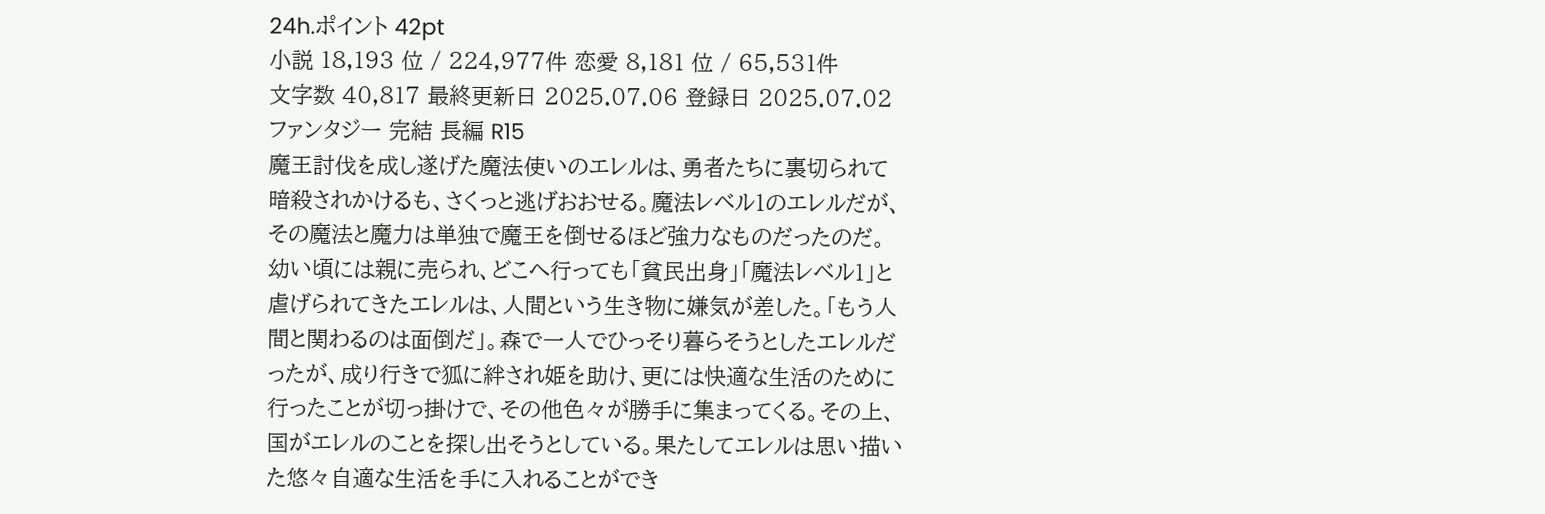24h.ポイント 42pt
小説 18,193 位 / 224,977件 恋愛 8,181 位 / 65,531件
文字数 40,817 最終更新日 2025.07.06 登録日 2025.07.02
ファンタジー 完結 長編 R15
魔王討伐を成し遂げた魔法使いのエレルは、勇者たちに裏切られて暗殺されかけるも、さくっと逃げおおせる。魔法レベル1のエレルだが、その魔法と魔力は単独で魔王を倒せるほど強力なものだったのだ。幼い頃には親に売られ、どこへ行っても「貧民出身」「魔法レベル1」と虐げられてきたエレルは、人間という生き物に嫌気が差した。「もう人間と関わるのは面倒だ」。森で一人でひっそり暮らそうとしたエレルだったが、成り行きで狐に絆され姫を助け、更には快適な生活のために行ったことが切っ掛けで、その他色々が勝手に集まってくる。その上、国がエレルのことを探し出そうとしている。果たしてエレルは思い描いた悠々自適な生活を手に入れることができ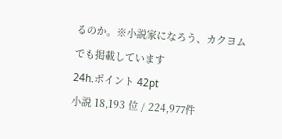るのか。※小説家になろう、カクヨムでも掲載しています
24h.ポイント 42pt
小説 18,193 位 / 224,977件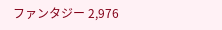ファンタジー 2,976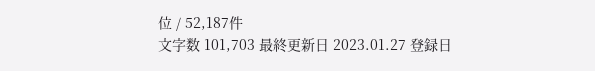位 / 52,187件
文字数 101,703 最終更新日 2023.01.27 登録日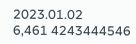2023.01.02
6,461 4243444546